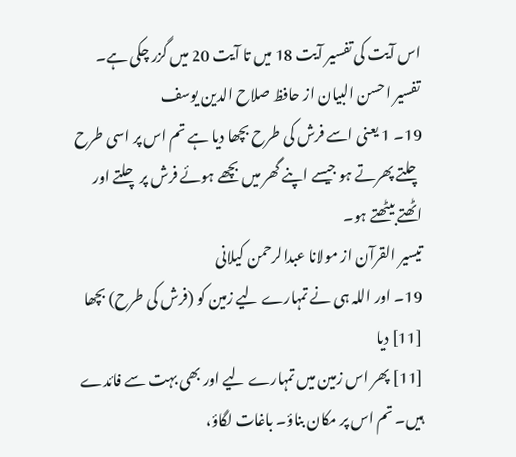اس آیت کی تفسیر آیت 18 میں تا آیت 20 میں گزر چکی ہے۔
تفسیر احسن البیان از حافظ صلاح الدین یوسف
19۔ 1 یعنی اسے فرش کی طرح بچھا دیا ہے تم اس پر اسی طرح چلتے پھرتے ہو جیسے اپنے گھر میں بچھے ہوئے فرش پر چلتے اور اٹھتے بیٹھتے ہو۔
تيسير القرآن از مولانا عبدالرحمن کیلانی
19۔ اور اللہ ہی نے تمہارے لیے زمین کو (فرش کی طرح) بچھا [11] دیا
[11] پھر اس زمین میں تمہارے لیے اور بھی بہت سے فائدے ہیں۔ تم اس پر مکان بناؤ۔ باغات لگاؤ،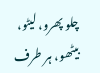چلو پھرو، لیٹو، بیٹھو، ہر طرف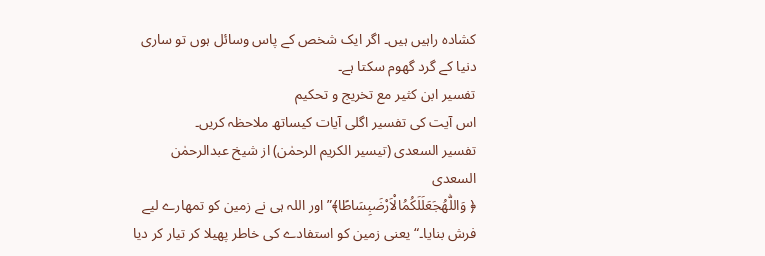کشادہ راہیں ہیں۔ اگر ایک شخص کے پاس وسائل ہوں تو ساری دنیا کے گرد گھوم سکتا ہے۔
تفسیر ابن کثیر مع تخریج و تحکیم
اس آیت کی تفسیر اگلی آیات کیساتھ ملاحظہ کریں۔
تفسیر السعدی (تیسیر الکریم الرحمٰن) از شیخ عبدالرحمٰن السعدی
﴿ وَاللّٰهُجَعَلَلَكُمُالْاَرْضَبِسَاطًا﴾”اور اللہ ہی نے زمین کو تمھارے لیے فرش بنایا۔“ یعنی زمین کو استفادے کی خاطر پھیلا کر تیار کر دیا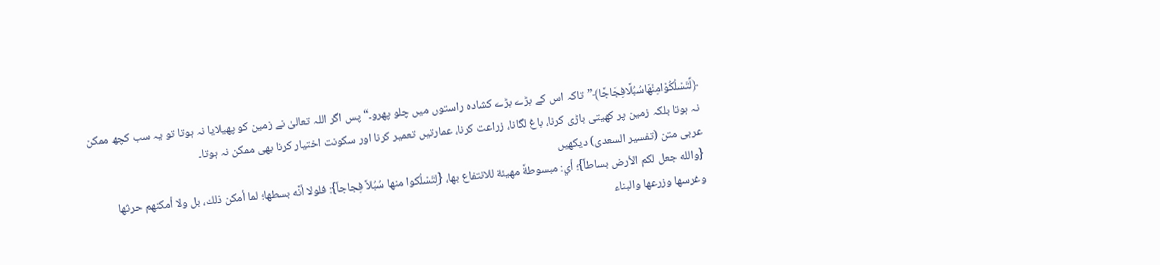﴿لِّتَسْلُكُوْامِنْهَاسُبُلًافِجَاجًا﴾”تاکہ اس کے بڑے بڑے کشادہ راستوں میں چلو پھرو۔“ پس اگر اللہ تعالیٰ نے زمین کو پھیلایا نہ ہوتا تو یہ سب کچھ ممکن نہ ہوتا بلکہ زمین پر کھیتی باڑی کرنا، باغ لگانا، زراعت کرنا، عمارتیں تعمیر کرنا اور سکونت اختیار کرنا بھی ممکن نہ ہوتا۔
عربی متن (تفسیر السعدی) دیکھیں
{والله جعل لكم الأرض بساطاً}؛ أي: مبسوطةً مهيئة للانتفاع بها، {لِتَسْلُكوا منها سُبُلاً فِجاجاً}: فلولا أنَّه بسطها؛ لما أمكن ذلك، بل ولا أمكنهم حرثها وغرسها وزرعها والبناء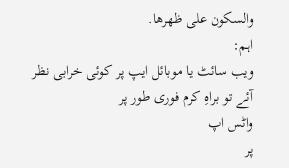والسكون على ظهرها.
اہم:
ویب سائٹ یا موبائل ایپ پر کوئی خرابی نظر آئے تو براہِ کرم فوری طور پر
واٹس اپ
پر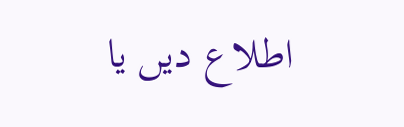اطلاع دیں یا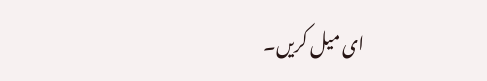ای میل کریں۔